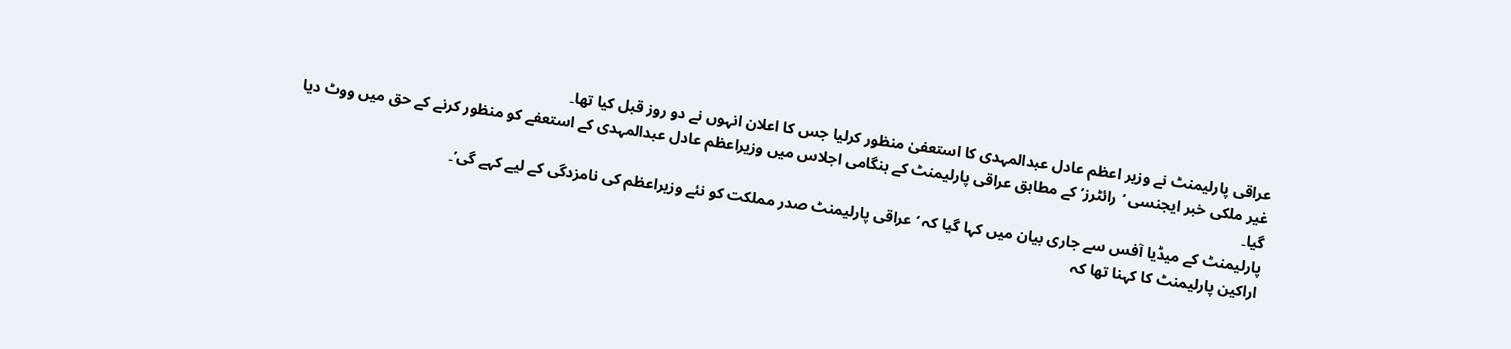عراقی پارلیمنٹ نے وزیر اعظم عادل عبدالمہدی کا استعفیٰ منظور کرلیا جس کا اعلان انہوں نے دو روز قبل کیا تھا۔
غیر ملکی خبر ایجنسی ‘رائٹرز’ کے مطابق عراقی پارلیمنٹ کے ہنگامی اجلاس میں وزیراعظم عادل عبدالمہدی کے استعفے کو منظور کرنے کے حق میں ووٹ دیا گیا۔
پارلیمنٹ کے میڈیا آفس سے جاری بیان میں کہا گیا کہ ‘عراقی پارلیمنٹ صدر مملکت کو نئے وزیراعظم کی نامزدگی کے لیے کہے گی’۔
اراکین پارلیمنٹ کا کہنا تھا کہ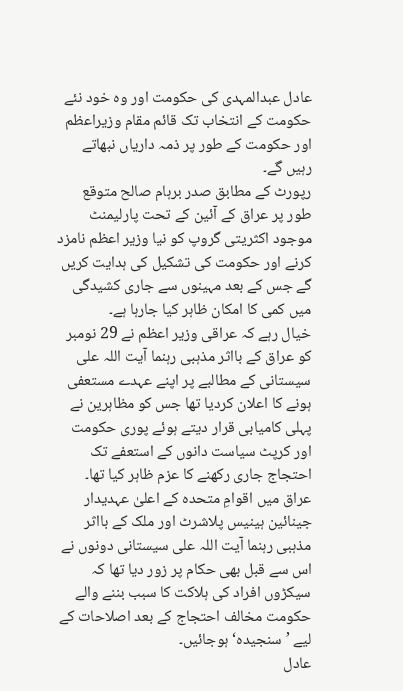عادل عبدالمہدی کی حکومت اور وہ خود نئے حکومت کے انتخاب تک قائم مقام وزیراعظم اور حکومت کے طور پر ذمہ داریاں نبھاتے رہیں گے۔
رپورٹ کے مطابق صدر برہام صالح متوقع طور پر عراق کے آئین کے تحت پارلیمنٹ موجود اکثریتی گروپ کو نیا وزیر اعظم نامزد کرنے اور حکومت کی تشکیل کی ہدایت کریں گے جس کے بعد مہینوں سے جاری کشیدگی میں کمی کا امکان ظاہر کیا جارہا ہے۔
خیال رہے کہ عراقی وزیر اعظم نے 29 نومبر کو عراق کے بااثر مذہبی رہنما آیت اللہ علی سیستانی کے مطالبے پر اپنے عہدے مستعفی ہونے کا اعلان کردیا تھا جس کو مظاہرین نے پہلی کامیابی قرار دیتے ہوئے پوری حکومت اور کرپٹ سیاست دانوں کے استعفے تک احتجاج جاری رکھنے کا عزم ظاہر کیا تھا۔
عراق میں اقوامِ متحدہ کے اعلیٰ عہدیدار جینائین ہینیس پلاشرٹ اور ملک کے بااثر مذہبی رہنما آیت اللہ علی سیستانی دونوں نے اس سے قبل بھی حکام پر زور دیا تھا کہ سیکڑوں افراد کی ہلاکت کا سبب بننے والے حکومت مخالف احتجاج کے بعد اصلاحات کے لیے ’سنجیدہ‘ ہوجائیں۔
عادل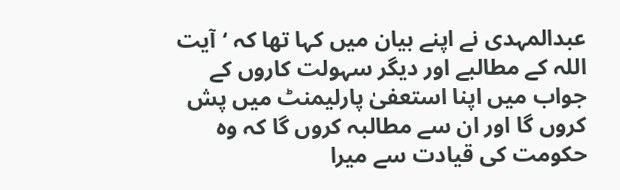عبدالمہدی نے اپنے بیان میں کہا تھا کہ ‘آیت اللہ کے مطالبے اور دیگر سہولت کاروں کے جواب میں اپنا استعفیٰ پارلیمنٹ میں پش کروں گا اور ان سے مطالبہ کروں گا کہ وہ حکومت کی قیادت سے میرا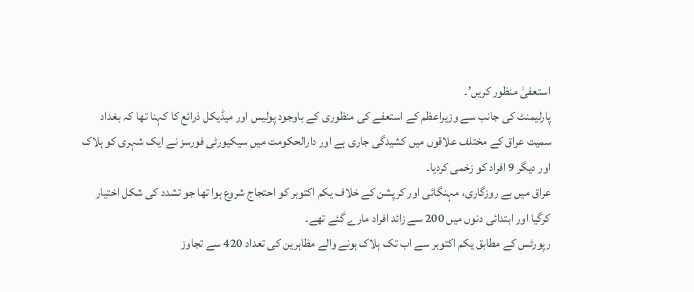استعفیٰ منظور کریں’۔
پارلیمنٹ کی جانب سے وزیراعظم کے استعفے کی منظوری کے باوجود پولیس اور میڈیکل ذرائع کا کہنا تھا کہ بغداد سمیت عراق کے مختلف علاقوں میں کشیدگی جاری ہے اور دارالحکومت میں سیکیورٹی فورسز نے ایک شہری کو ہلاک اور دیگر 9 افراد کو زخمی کردیا۔
عراق میں بے روزگاری، مہنگائی اور کرپشن کے خلاف یکم اکتوبر کو احتجاج شروع ہوا تھا جو تشدد کی شکل اختیار کرگیا اور ابتدائی دنوں میں 200 سے زائد افراد مارے گئے تھے۔
رپورٹس کے مطابق یکم اکتوبر سے اب تک ہلاک ہونے والے مظاہرین کی تعداد 420 سے تجاوز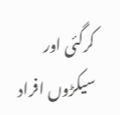کرگئی اور سیکڑوں افراد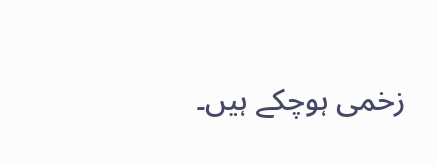زخمی ہوچکے ہیں۔